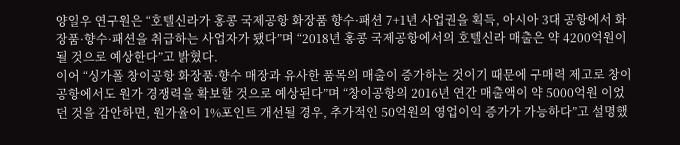양일우 연구원은 “호텔신라가 홍콩 국제공항 화장품 향수·패션 7+1년 사업권을 획득, 아시아 3대 공항에서 화장품·향수·패션을 취급하는 사업자가 됐다”며 “2018년 홍콩 국제공항에서의 호텔신라 매출은 약 4200억원이 될 것으로 예상한다”고 밝혔다.
이어 “싱가폴 창이공항 화장품·향수 매장과 유사한 품목의 매출이 증가하는 것이기 때문에 구매력 제고로 창이공항에서도 원가 경쟁력을 확보할 것으로 예상된다”며 “창이공항의 2016년 연간 매출액이 약 5000억원 이었던 것을 감안하면, 원가율이 1%포인트 개선될 경우, 추가적인 50억원의 영업이익 증가가 가능하다”고 설명했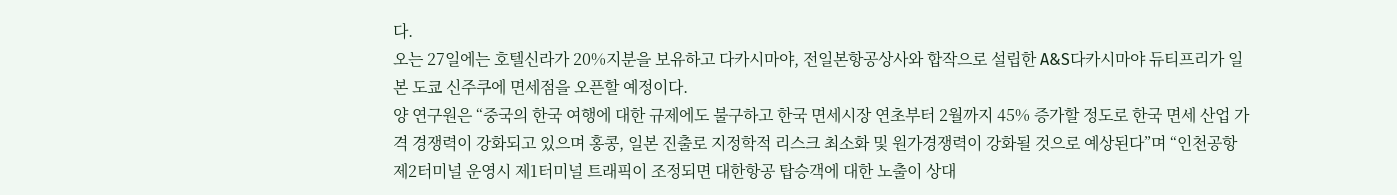다.
오는 27일에는 호텔신라가 20%지분을 보유하고 다카시마야, 전일본항공상사와 합작으로 설립한 A&S다카시마야 듀티프리가 일본 도쿄 신주쿠에 면세점을 오픈할 예정이다.
양 연구원은 “중국의 한국 여행에 대한 규제에도 불구하고 한국 면세시장 연초부터 2월까지 45% 증가할 정도로 한국 면세 산업 가격 경쟁력이 강화되고 있으며 홍콩, 일본 진출로 지정학적 리스크 최소화 및 원가경쟁력이 강화될 것으로 예상된다”며 “인천공항 제2터미널 운영시 제1터미널 트래픽이 조정되면 대한항공 탑승객에 대한 노출이 상대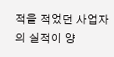적을 적었던 사업자의 실적이 양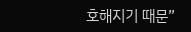호해지기 때문”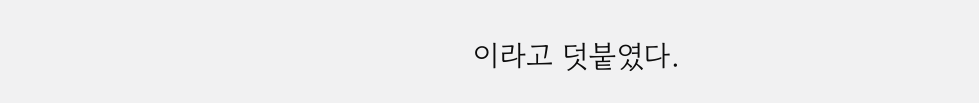이라고 덧붙였다.